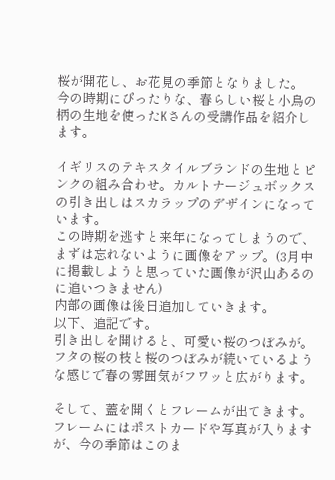桜が開花し、お花見の季節となりました。
今の時期にぴったりな、春らしい桜と小鳥の柄の生地を使ったKさんの受講作品を紹介します。

イギリスのテキスタイルブランドの生地とピンクの組み合わせ。カルトナージュボックスの引き出しはスカラップのデザインになっています。
この時期を逃すと来年になってしまうので、まずは忘れないように画像をアップ。(3月中に掲載しようと思っていた画像が沢山あるのに追いつきません)
内部の画像は後日追加していきます。
以下、追記です。
引き出しを開けると、可愛い桜のつぼみが。フタの桜の枝と桜のつぼみが続いているような感じで春の雰囲気がフワッと広がります。

そして、蓋を開くとフレームが出てきます。フレームにはポストカードや写真が入りますが、今の季節はこのま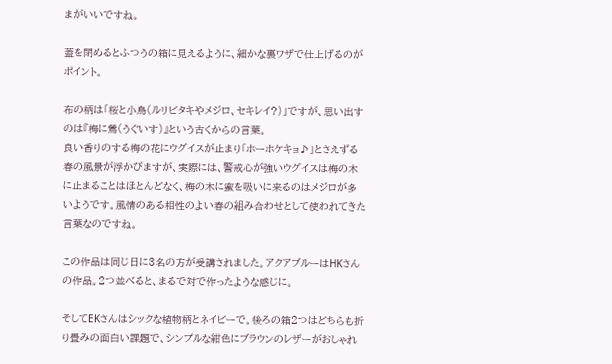まがいいですね。

蓋を閉めるとふつうの箱に見えるように、細かな裏ワザで仕上げるのがポイント。

布の柄は「桜と小鳥(ルリビタキやメジロ、セキレイ?)」ですが、思い出すのは『梅に鶯(うぐいす)』という古くからの言葉。
良い香りのする梅の花にウグイスが止まり「ホーホケキョ♪」とさえずる春の風景が浮かびますが、実際には、警戒心が強いウグイスは梅の木に止まることはほとんどなく、梅の木に蜜を吸いに来るのはメジロが多いようです。風情のある相性のよい春の組み合わせとして使われてきた言葉なのですね。

この作品は同じ日に3名の方が受講されました。アクアブルーはHKさんの作品。2つ並べると、まるで対で作ったような感じに。

そしてEKさんはシックな植物柄とネイビーで。後ろの箱2つはどちらも折り畳みの面白い課題で、シンプルな紺色にブラウンのレザーがおしゃれ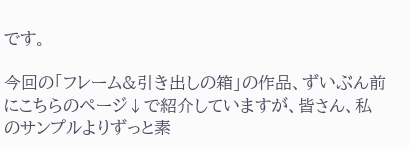です。

今回の「フレーム&引き出しの箱」の作品、ずいぶん前にこちらのページ↓で紹介していますが、皆さん、私のサンプルよりずっと素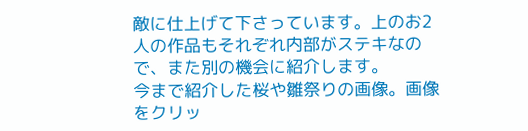敵に仕上げて下さっています。上のお2人の作品もそれぞれ内部がステキなので、また別の機会に紹介します。
今まで紹介した桜や雛祭りの画像。画像をクリッ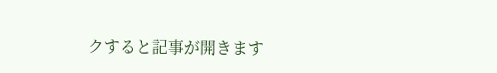クすると記事が開きます